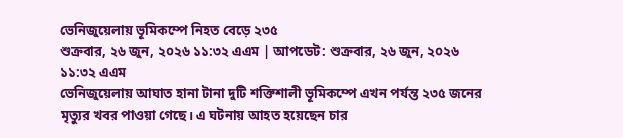ভেনিজুয়েলায় ভূমিকম্পে নিহত বেড়ে ২৩৫
শুক্রবার, ২৬ জুন, ২০২৬ ১১:৩২ এএম | আপডেট: শুক্রবার, ২৬ জুন, ২০২৬ ১১:৩২ এএম
ভেনিজুয়েলায় আঘাত হানা টানা দুটি শক্তিশালী ভূমিকম্পে এখন পর্যন্ত ২৩৫ জনের মৃত্যুর খবর পাওয়া গেছে। এ ঘটনায় আহত হয়েছেন চার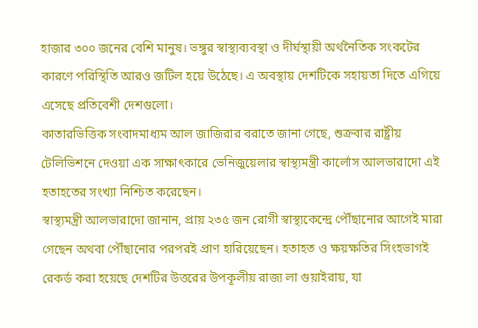হাজার ৩০০ জনের বেশি মানুষ। ভঙ্গুর স্বাস্থ্যব্যবস্থা ও দীর্ঘস্থায়ী অর্থনৈতিক সংকটের কারণে পরিস্থিতি আরও জটিল হয়ে উঠেছে। এ অবস্থায় দেশটিকে সহায়তা দিতে এগিয়ে এসেছে প্রতিবেশী দেশগুলো।
কাতারভিত্তিক সংবাদমাধ্যম আল জাজিরার বরাতে জানা গেছে, শুক্রবার রাষ্ট্রীয় টেলিভিশনে দেওয়া এক সাক্ষাৎকারে ভেনিজুয়েলার স্বাস্থ্যমন্ত্রী কার্লোস আলভারাদো এই হতাহতের সংখ্যা নিশ্চিত করেছেন।
স্বাস্থ্যমন্ত্রী আলভারাদো জানান, প্রায় ২৩৫ জন রোগী স্বাস্থ্যকেন্দ্রে পৌঁছানোর আগেই মারা গেছেন অথবা পৌঁছানোর পরপরই প্রাণ হারিয়েছেন। হতাহত ও ক্ষয়ক্ষতির সিংহভাগই রেকর্ড করা হয়েছে দেশটির উত্তরের উপকূলীয় রাজ্য লা গুয়াইরায়, যা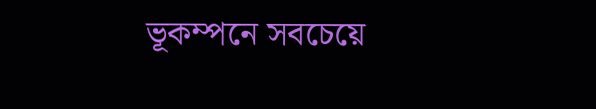ভূকম্পনে সবচেয়ে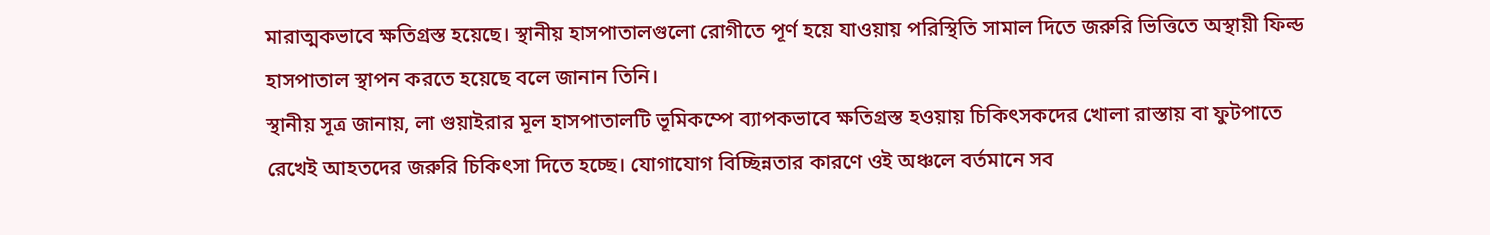মারাত্মকভাবে ক্ষতিগ্রস্ত হয়েছে। স্থানীয় হাসপাতালগুলো রোগীতে পূর্ণ হয়ে যাওয়ায় পরিস্থিতি সামাল দিতে জরুরি ভিত্তিতে অস্থায়ী ফিল্ড হাসপাতাল স্থাপন করতে হয়েছে বলে জানান তিনি।
স্থানীয় সূত্র জানায়, লা গুয়াইরার মূল হাসপাতালটি ভূমিকম্পে ব্যাপকভাবে ক্ষতিগ্রস্ত হওয়ায় চিকিৎসকদের খোলা রাস্তায় বা ফুটপাতে রেখেই আহতদের জরুরি চিকিৎসা দিতে হচ্ছে। যোগাযোগ বিচ্ছিন্নতার কারণে ওই অঞ্চলে বর্তমানে সব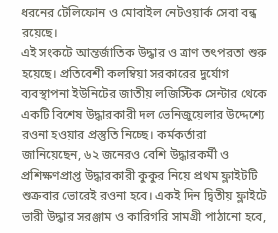ধরনের টেলিফোন ও মোবাইল নেটওয়ার্ক সেবা বন্ধ রয়েছে।
এই সংকটে আন্তর্জাতিক উদ্ধার ও ত্রাণ তৎপরতা শুরু হয়েছে। প্রতিবেশী কলম্বিয়া সরকারের দুর্যোগ ব্যবস্থাপনা ইউনিটের জাতীয় লজিস্টিক সেন্টার থেকে একটি বিশেষ উদ্ধারকারী দল ভেনিজুয়েলার উদ্দেশ্যে রওনা হওয়ার প্রস্তুতি নিচ্ছে। কর্মকর্তারা জানিয়েছেন, ৬২ জনেরও বেশি উদ্ধারকর্মী ও প্রশিক্ষণপ্রাপ্ত উদ্ধারকারী কুকুর নিয়ে প্রথম ফ্লাইটটি শুক্রবার ভোরেই রওনা হবে। একই দিন দ্বিতীয় ফ্লাইটে ভারী উদ্ধার সরঞ্জাম ও কারিগরি সামগ্রী পাঠানো হবে,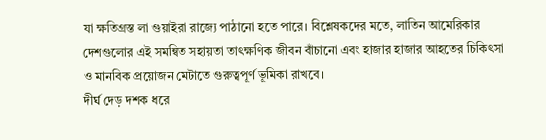যা ক্ষতিগ্রস্ত লা গুয়াইরা রাজ্যে পাঠানো হতে পারে। বিশ্লেষকদের মতে, লাতিন আমেরিকার দেশগুলোর এই সমন্বিত সহায়তা তাৎক্ষণিক জীবন বাঁচানো এবং হাজার হাজার আহতের চিকিৎসা ও মানবিক প্রয়োজন মেটাতে গুরুত্বপূর্ণ ভূমিকা রাখবে।
দীর্ঘ দেড় দশক ধরে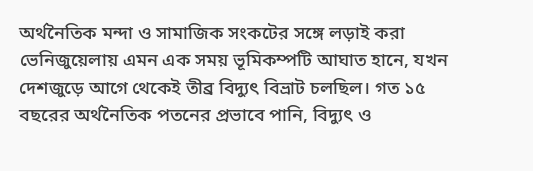অর্থনৈতিক মন্দা ও সামাজিক সংকটের সঙ্গে লড়াই করা ভেনিজুয়েলায় এমন এক সময় ভূমিকম্পটি আঘাত হানে, যখন দেশজুড়ে আগে থেকেই তীব্র বিদ্যুৎ বিভ্রাট চলছিল। গত ১৫ বছরের অর্থনৈতিক পতনের প্রভাবে পানি, বিদ্যুৎ ও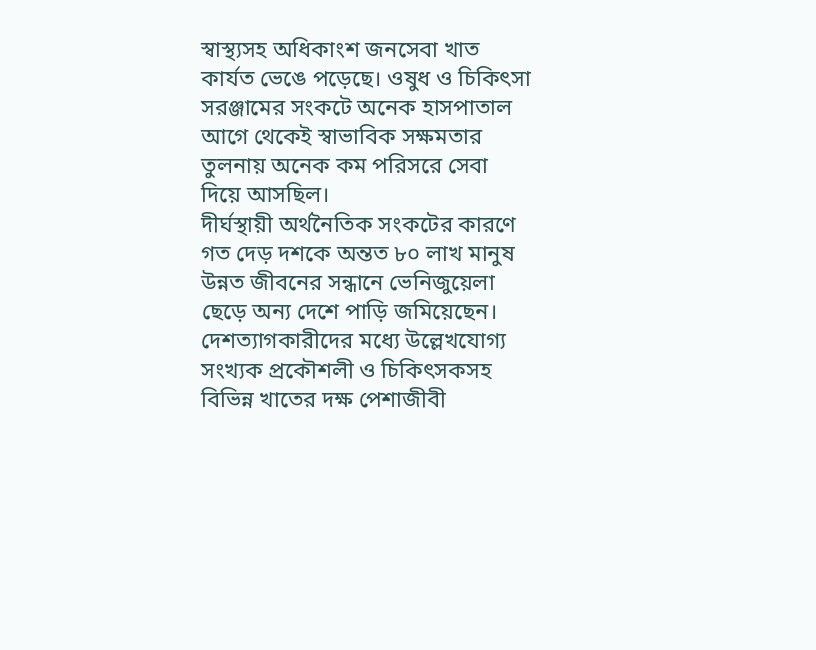স্বাস্থ্যসহ অধিকাংশ জনসেবা খাত কার্যত ভেঙে পড়েছে। ওষুধ ও চিকিৎসা সরঞ্জামের সংকটে অনেক হাসপাতাল আগে থেকেই স্বাভাবিক সক্ষমতার তুলনায় অনেক কম পরিসরে সেবা দিয়ে আসছিল।
দীর্ঘস্থায়ী অর্থনৈতিক সংকটের কারণে গত দেড় দশকে অন্তত ৮০ লাখ মানুষ উন্নত জীবনের সন্ধানে ভেনিজুয়েলা ছেড়ে অন্য দেশে পাড়ি জমিয়েছেন। দেশত্যাগকারীদের মধ্যে উল্লেখযোগ্য সংখ্যক প্রকৌশলী ও চিকিৎসকসহ বিভিন্ন খাতের দক্ষ পেশাজীবী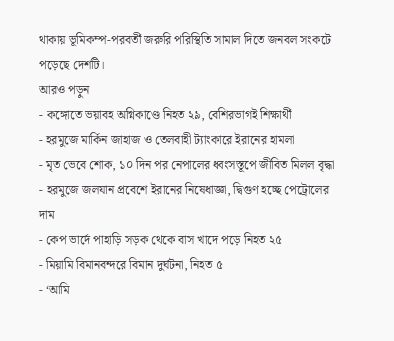থাকায় ভূমিকম্প-পরবর্তী জরুরি পরিস্থিতি সামাল দিতে জনবল সংকটে পড়েছে দেশটি।
আরও পড়ুন
- কঙ্গোতে ভয়াবহ অগ্নিকাণ্ডে নিহত ২৯, বেশিরভাগই শিক্ষার্থী
- হরমুজে মার্কিন জাহাজ ও তেলবাহী ট্যাংকারে ইরানের হামলা
- মৃত ভেবে শোক, ১০ দিন পর নেপালের ধ্বংসস্তূপে জীবিত মিলল বৃদ্ধা
- হরমুজে জলযান প্রবেশে ইরানের নিষেধাজ্ঞা, দ্বিগুণ হচ্ছে পেট্রোলের দাম
- কেপ ভার্দে পাহাড়ি সড়ক থেকে বাস খাদে পড়ে নিহত ২৫
- মিয়ামি বিমানবন্দরে বিমান দুর্ঘটনা, নিহত ৫
- ‘আমি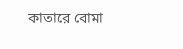কাতারে বোমা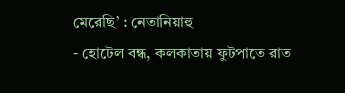মেরেছি’ : নেতানিয়াহু
- হোটেল বন্ধ, কলকাতায় ফুটপাতে রাত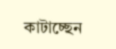কাটাচ্ছেন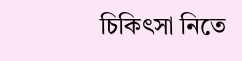চিকিৎসা নিতে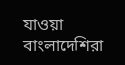যাওয়া বাংলাদেশিরা